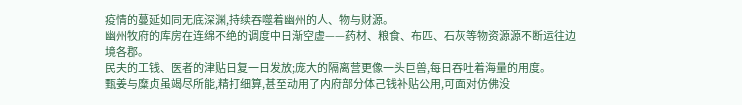疫情的蔓延如同无底深渊,持续吞噬着幽州的人、物与财源。
幽州牧府的库房在连绵不绝的调度中日渐空虚——药材、粮食、布匹、石灰等物资源源不断运往边境各郡。
民夫的工钱、医者的津贴日复一日发放;庞大的隔离营更像一头巨兽,每日吞吐着海量的用度。
甄姜与糜贞虽竭尽所能,精打细算,甚至动用了内府部分体己钱补贴公用,可面对仿佛没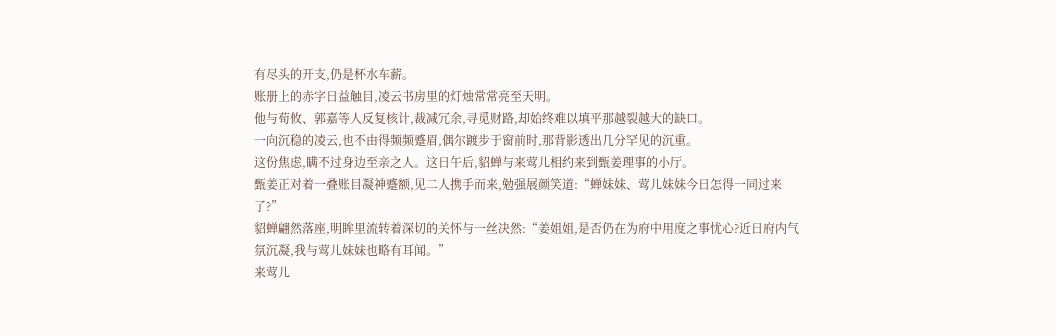有尽头的开支,仍是杯水车薪。
账册上的赤字日益触目,凌云书房里的灯烛常常亮至天明。
他与荀攸、郭嘉等人反复核计,裁减冗余,寻觅财路,却始终难以填平那越裂越大的缺口。
一向沉稳的凌云,也不由得频频蹙眉,偶尔踱步于窗前时,那背影透出几分罕见的沉重。
这份焦虑,瞒不过身边至亲之人。这日午后,貂蝉与来莺儿相约来到甄姜理事的小厅。
甄姜正对着一叠账目凝神蹙额,见二人携手而来,勉强展颜笑道:“蝉妹妹、莺儿妹妹今日怎得一同过来了?”
貂蝉翩然落座,明眸里流转着深切的关怀与一丝决然:“姜姐姐,是否仍在为府中用度之事忧心?近日府内气氛沉凝,我与莺儿妹妹也略有耳闻。”
来莺儿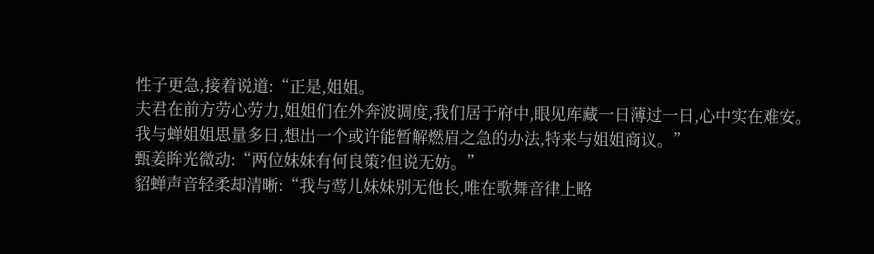性子更急,接着说道:“正是,姐姐。
夫君在前方劳心劳力,姐姐们在外奔波调度,我们居于府中,眼见库藏一日薄过一日,心中实在难安。
我与蝉姐姐思量多日,想出一个或许能暂解燃眉之急的办法,特来与姐姐商议。”
甄姜眸光微动:“两位妹妹有何良策?但说无妨。”
貂蝉声音轻柔却清晰:“我与莺儿妹妹别无他长,唯在歌舞音律上略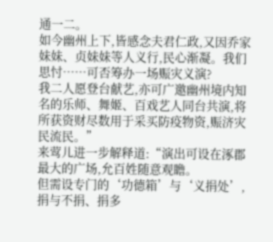通一二。
如今幽州上下,皆感念夫君仁政,又因乔家妹妹、贞妹妹等人义行,民心渐凝。我们思忖……可否筹办一场赈灾义演?
我二人愿登台献艺,亦可广邀幽州境内知名的乐师、舞姬、百戏艺人同台共演,将所获资财尽数用于采买防疫物资,赈济灾民流民。”
来莺儿进一步解释道:“演出可设在涿郡最大的广场,允百姓随意观瞻。
但需设专门的‘功德箱’与‘义捐处’,捐与不捐、捐多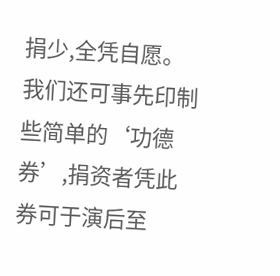捐少,全凭自愿。
我们还可事先印制些简单的‘功德券’,捐资者凭此券可于演后至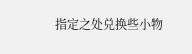指定之处兑换些小物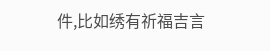件,比如绣有祈福吉言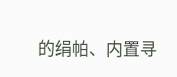的绢帕、内置寻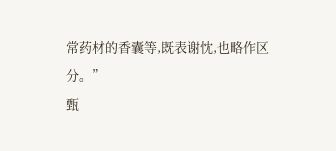常药材的香囊等,既表谢忱,也略作区分。”
甄